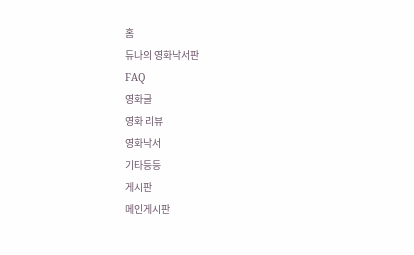홈
듀나의 영화낙서판
FAQ
영화글
영화 리뷰
영화낙서
기타등등
게시판
메인게시판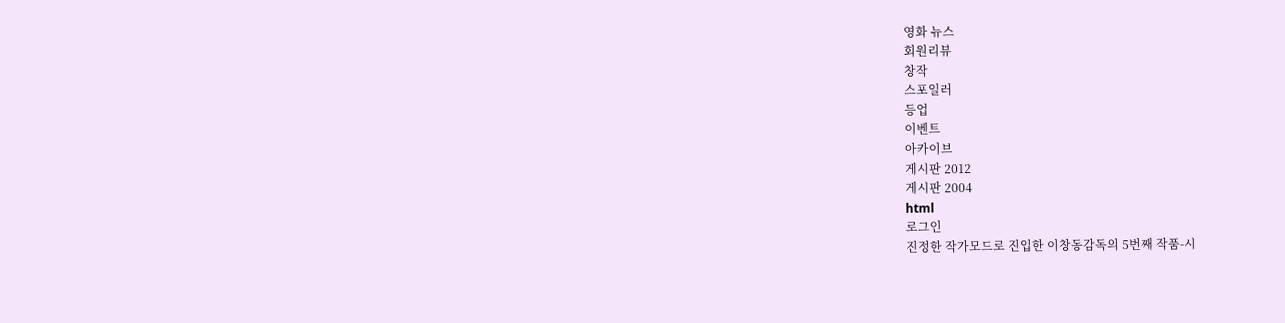영화 뉴스
회원리뷰
창작
스포일러
등업
이벤트
아카이브
게시판 2012
게시판 2004
html
로그인
진정한 작가모드로 진입한 이창동감독의 5번째 작품-시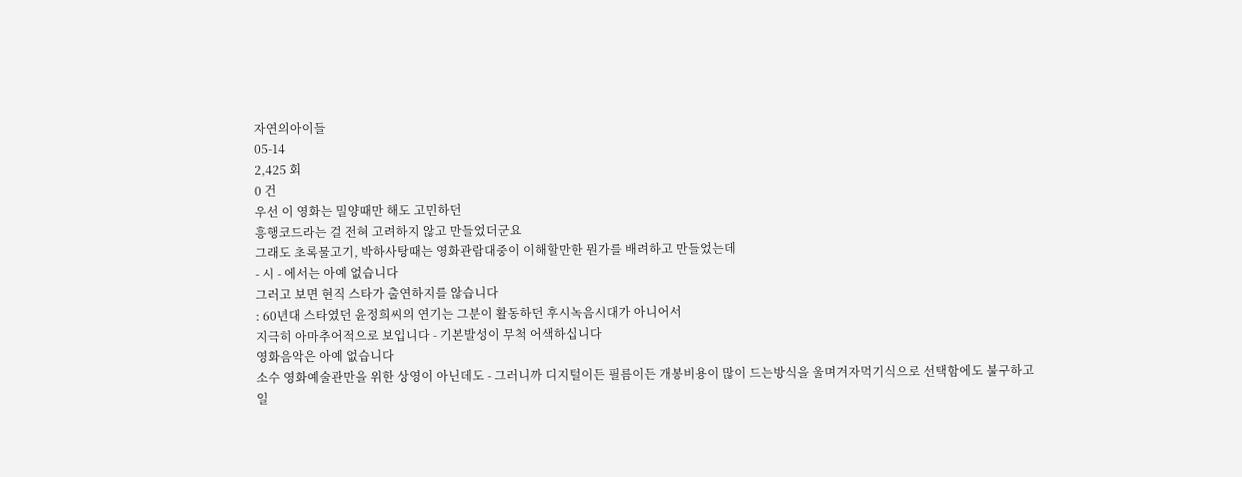자연의아이들
05-14
2,425 회
0 건
우선 이 영화는 밀양때만 해도 고민하던
흥행코드라는 걸 전혀 고려하지 않고 만들었더군요
그래도 초록물고기, 박하사탕때는 영화관람대중이 이해할만한 뭔가를 배려하고 만들었는데
- 시 - 에서는 아예 없습니다
그러고 보면 현직 스타가 출연하지를 않습니다
: 60년대 스타였던 윤정희씨의 연기는 그분이 활동하던 후시녹음시대가 아니어서
지극히 아마추어적으로 보입니다 - 기본발성이 무척 어색하십니다
영화음악은 아예 없습니다
소수 영화예술관만을 위한 상영이 아닌데도 - 그러니까 디지털이든 필름이든 개봉비용이 많이 드는방식을 울며겨자먹기식으로 선택함에도 불구하고
일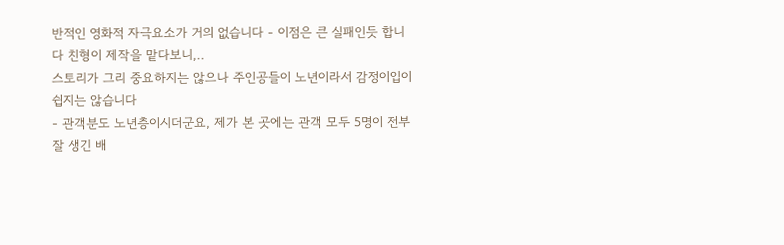반적인 영화적 자극요소가 거의 없습니다 - 이점은 큰 실패인듯 합니다 친형이 제작을 맡다보니,..
스토리가 그리 중요하지는 않으나 주인공들이 노년이라서 감정이입이 쉽지는 않습니다
- 관객분도 노년층이시더군요, 제가 본 곳에는 관객 모두 5명이 전부
잘 생긴 배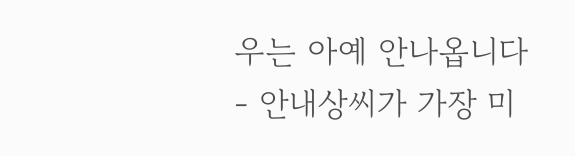우는 아예 안나옵니다 - 안내상씨가 가장 미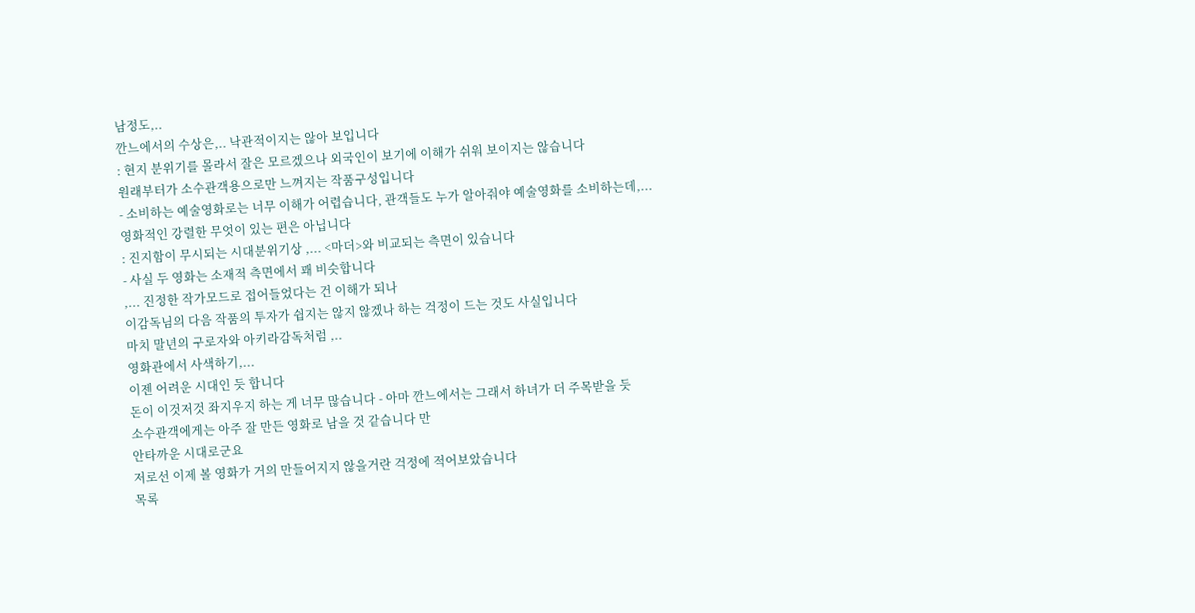남정도,..
깐느에서의 수상은,.. 낙관적이지는 않아 보입니다
: 현지 분위기를 몰라서 잘은 모르겠으나 외국인이 보기에 이해가 쉬워 보이지는 않습니다
원래부터가 소수관객용으로만 느껴지는 작품구성입니다
- 소비하는 예술영화로는 너무 이해가 어렵습니다, 관객들도 누가 알아줘야 예술영화를 소비하는데,...
영화적인 강렬한 무엇이 있는 편은 아닙니다
: 진지함이 무시되는 시대분위기상 ,... <마더>와 비교되는 측면이 있습니다
- 사실 두 영화는 소재적 측면에서 꽤 비슷합니다
,... 진정한 작가모드로 접어들었다는 건 이해가 되나
이감독님의 다음 작품의 투자가 쉽지는 않지 않겠나 하는 걱정이 드는 것도 사실입니다
마치 말년의 구로자와 아키라감독처럼 ,..
영화관에서 사색하기,...
이젠 어려운 시대인 듯 합니다
돈이 이것저것 좌지우지 하는 게 너무 많습니다 - 아마 깐느에서는 그래서 하녀가 더 주목받을 듯
소수관객에게는 아주 잘 만든 영화로 남을 것 같습니다 만
안타까운 시대로군요
저로선 이제 볼 영화가 거의 만들어지지 않을거란 걱정에 적어보았습니다
목록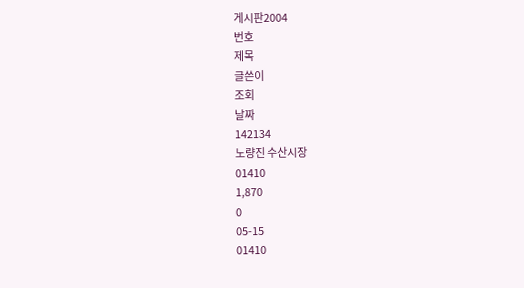게시판2004
번호
제목
글쓴이
조회
날짜
142134
노량진 수산시장
01410
1,870
0
05-15
01410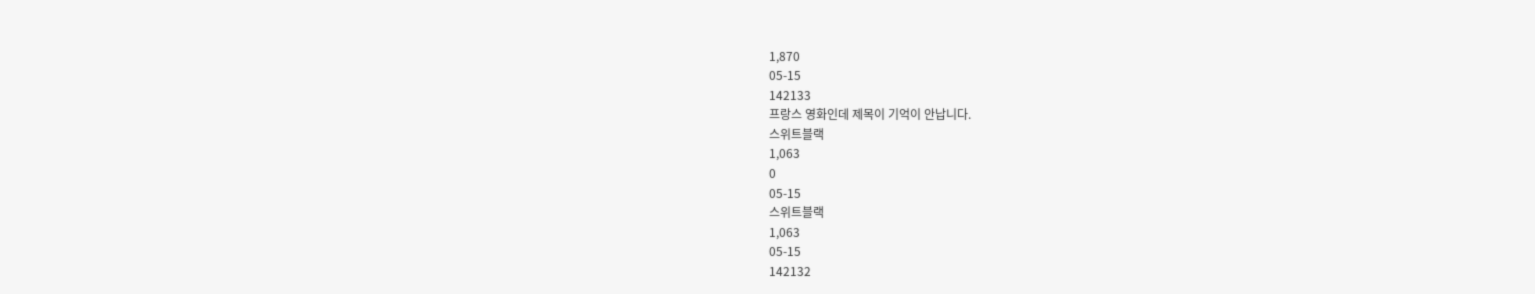1,870
05-15
142133
프랑스 영화인데 제목이 기억이 안납니다.
스위트블랙
1,063
0
05-15
스위트블랙
1,063
05-15
142132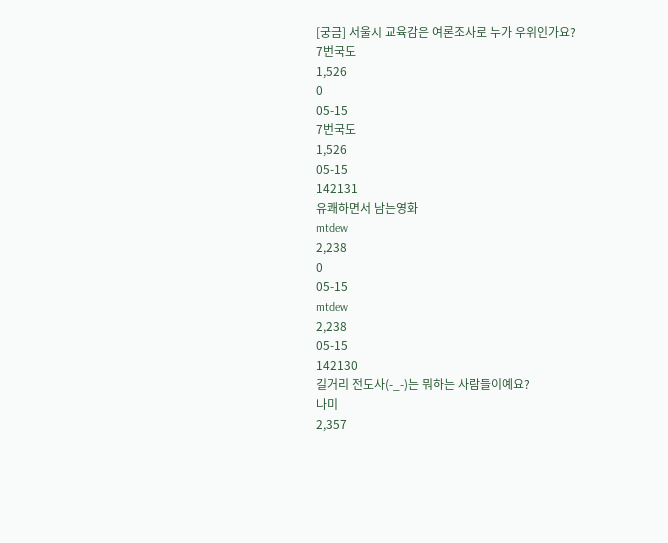[궁금] 서울시 교육감은 여론조사로 누가 우위인가요?
7번국도
1,526
0
05-15
7번국도
1,526
05-15
142131
유쾌하면서 남는영화
mtdew
2,238
0
05-15
mtdew
2,238
05-15
142130
길거리 전도사(-_-)는 뭐하는 사람들이예요?
나미
2,357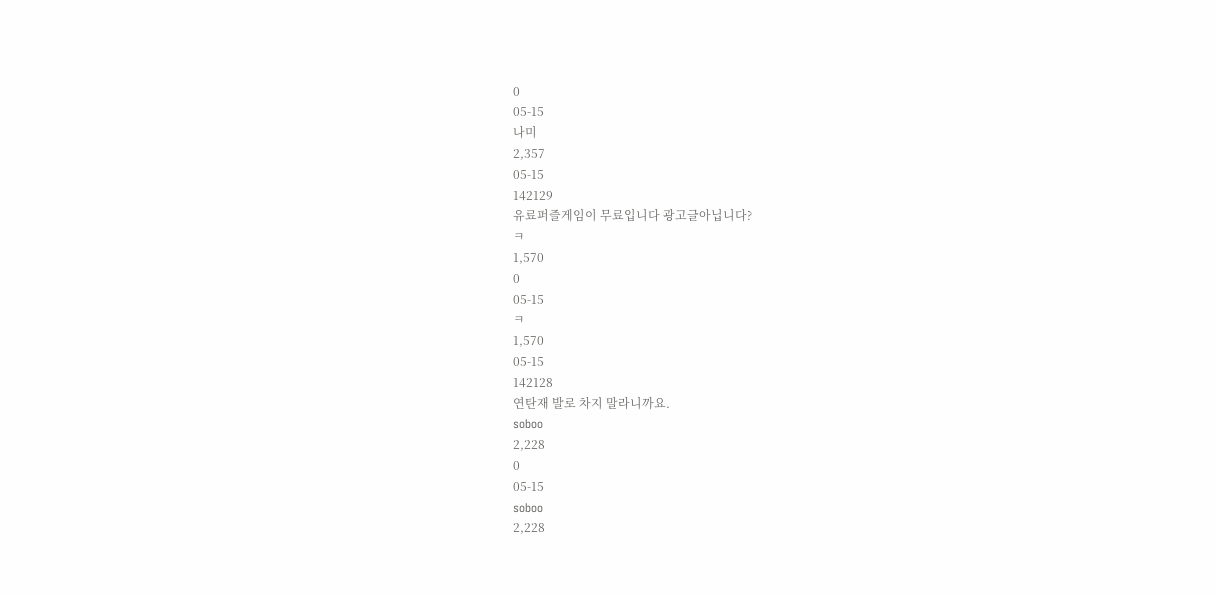0
05-15
나미
2,357
05-15
142129
유료퍼즐게임이 무료입니다 광고글아닙니다?
ㅋ
1,570
0
05-15
ㅋ
1,570
05-15
142128
연탄재 발로 차지 말라니까요.
soboo
2,228
0
05-15
soboo
2,228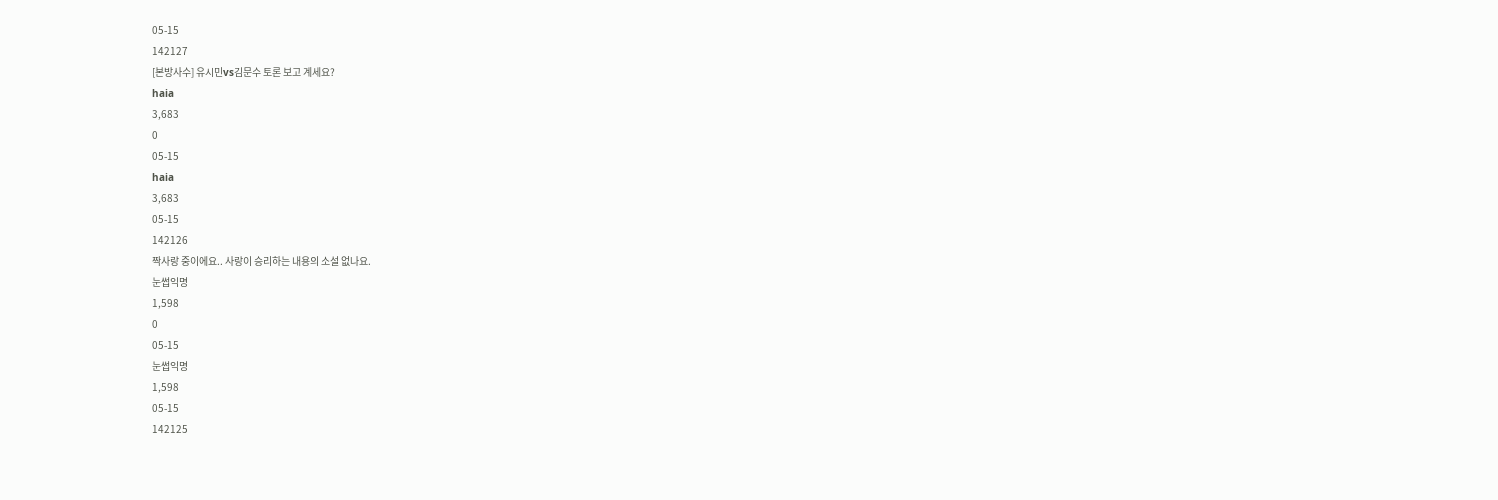05-15
142127
[본방사수] 유시민vs김문수 토론 보고 계세요?
haia
3,683
0
05-15
haia
3,683
05-15
142126
짝사랑 중이에요.. 사랑이 승리하는 내용의 소설 없나요.
눈썹익명
1,598
0
05-15
눈썹익명
1,598
05-15
142125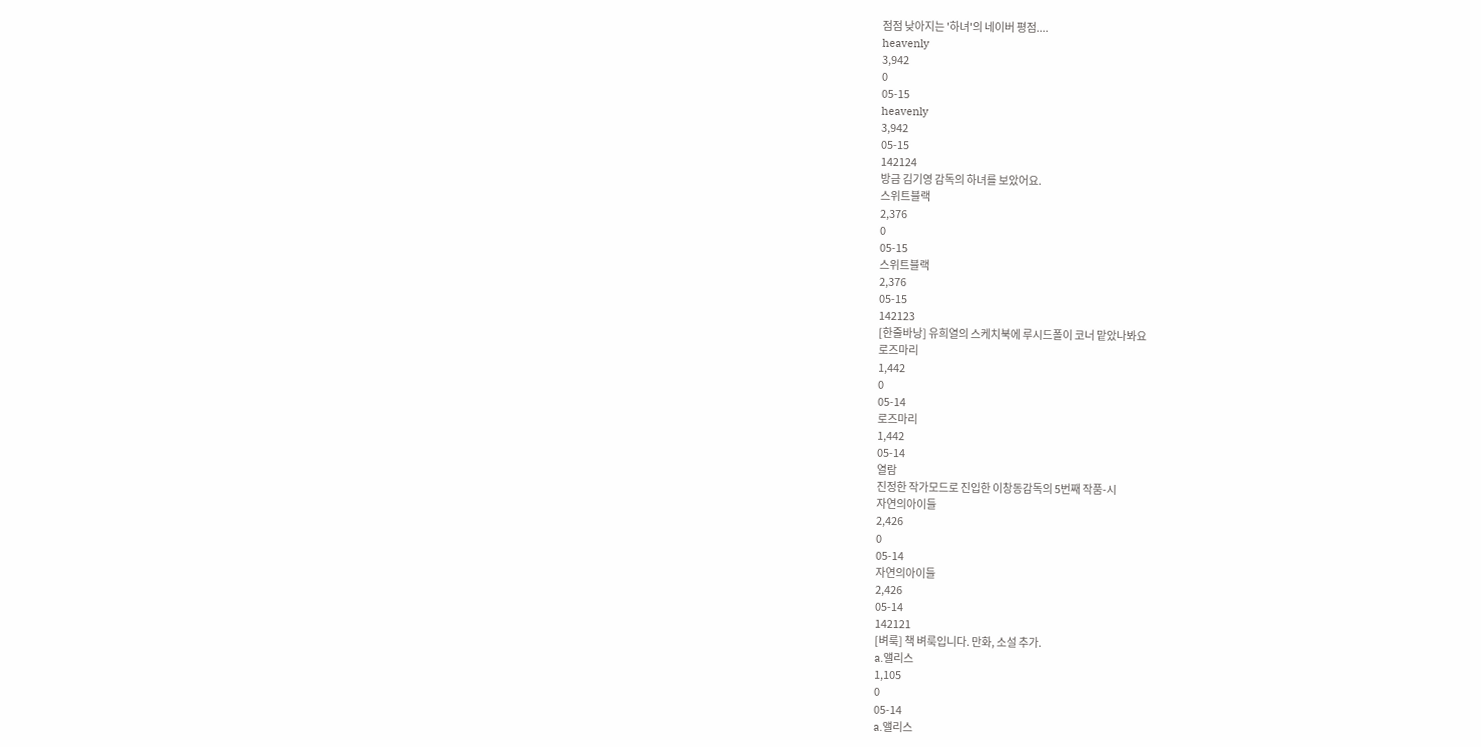점점 낮아지는 '하녀'의 네이버 평점....
heavenly
3,942
0
05-15
heavenly
3,942
05-15
142124
방금 김기영 감독의 하녀를 보았어요.
스위트블랙
2,376
0
05-15
스위트블랙
2,376
05-15
142123
[한줄바낭] 유희열의 스케치북에 루시드폴이 코너 맡았나봐요
로즈마리
1,442
0
05-14
로즈마리
1,442
05-14
열람
진정한 작가모드로 진입한 이창동감독의 5번째 작품-시
자연의아이들
2,426
0
05-14
자연의아이들
2,426
05-14
142121
[벼룩] 책 벼룩입니다. 만화, 소설 추가.
a.앨리스
1,105
0
05-14
a.앨리스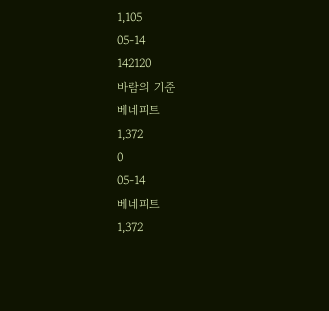1,105
05-14
142120
바람의 기준
베네피트
1,372
0
05-14
베네피트
1,372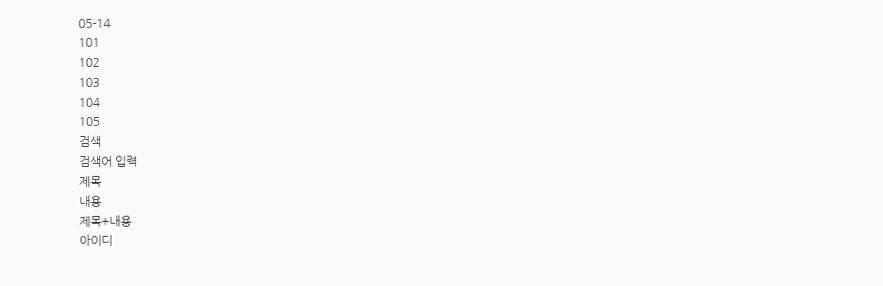05-14
101
102
103
104
105
검색
검색어 입력
제목
내용
제목+내용
아이디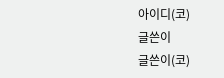아이디(코)
글쓴이
글쓴이(코)